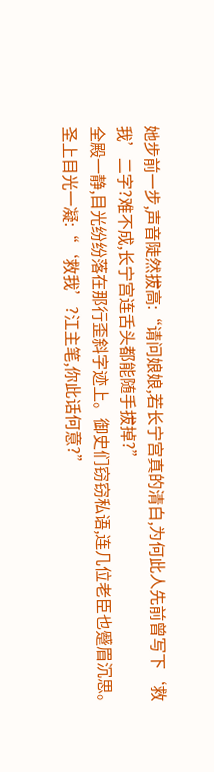她步前一步,声音陡然拔高:“请问娘娘,若长宁宫真的清白,为何此人先前曾写下‘救我’二字?难不成,长宁宫连舌头都能随手拔掉?”
全殿一静,目光纷纷落在那行歪斜字迹上。御史们窃窃私语,连几位老臣也蹙眉沉思。
圣上目光一凝:“‘救我’?江主笔,你此话何意?”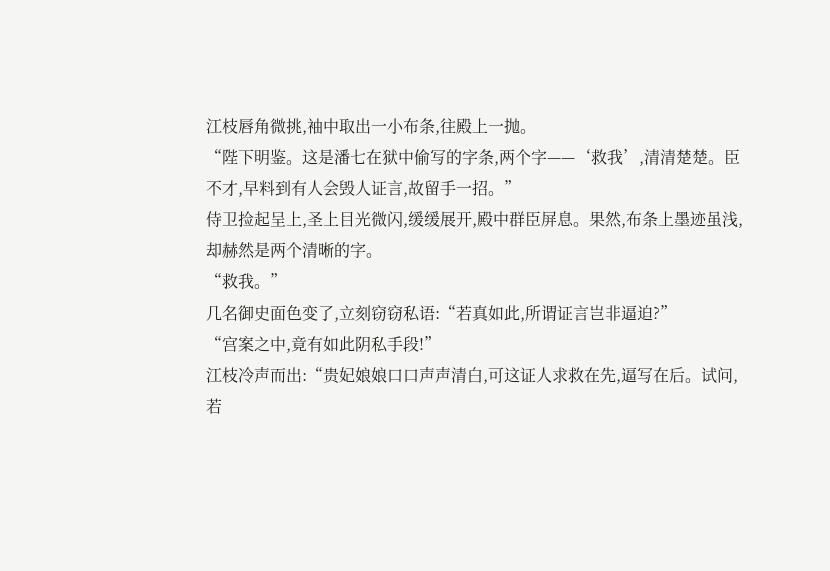江枝唇角微挑,袖中取出一小布条,往殿上一抛。
“陛下明鉴。这是潘七在狱中偷写的字条,两个字——‘救我’,清清楚楚。臣不才,早料到有人会毁人证言,故留手一招。”
侍卫捡起呈上,圣上目光微闪,缓缓展开,殿中群臣屏息。果然,布条上墨迹虽浅,却赫然是两个清晰的字。
“救我。”
几名御史面色变了,立刻窃窃私语:“若真如此,所谓证言岂非逼迫?”
“宫案之中,竟有如此阴私手段!”
江枝冷声而出:“贵妃娘娘口口声声清白,可这证人求救在先,逼写在后。试问,若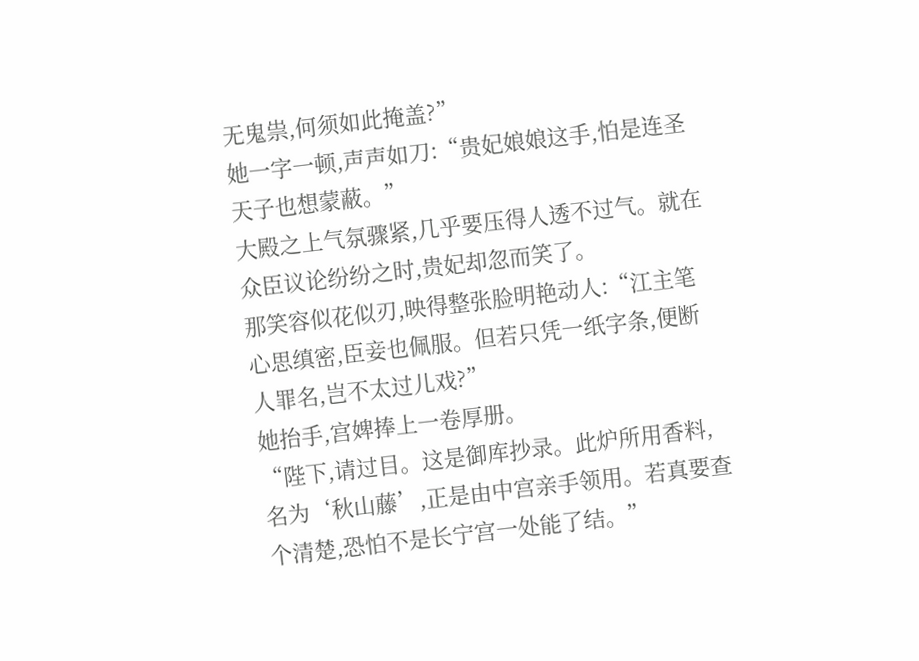无鬼祟,何须如此掩盖?”
她一字一顿,声声如刀:“贵妃娘娘这手,怕是连圣天子也想蒙蔽。”
大殿之上气氛骤紧,几乎要压得人透不过气。就在众臣议论纷纷之时,贵妃却忽而笑了。
那笑容似花似刃,映得整张脸明艳动人:“江主笔心思缜密,臣妾也佩服。但若只凭一纸字条,便断人罪名,岂不太过儿戏?”
她抬手,宫婢捧上一卷厚册。
“陛下,请过目。这是御库抄录。此炉所用香料,名为‘秋山藤’,正是由中宫亲手领用。若真要查个清楚,恐怕不是长宁宫一处能了结。”